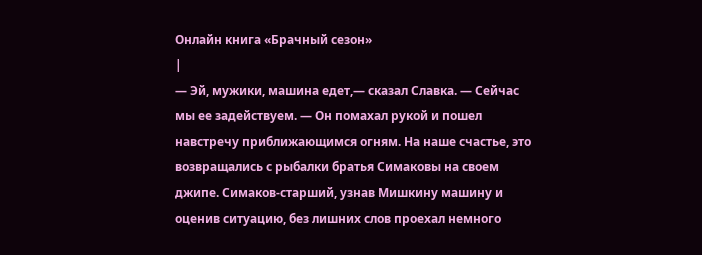Онлайн книга «Брачный сезон»
|
— Эй, мужики, машина едет,— сказал Славка. — Сейчас мы ее задействуем. — Он помахал рукой и пошел навстречу приближающимся огням. На наше счастье, это возвращались с рыбалки братья Симаковы на своем джипе. Симаков-старший, узнав Мишкину машину и оценив ситуацию, без лишних слов проехал немного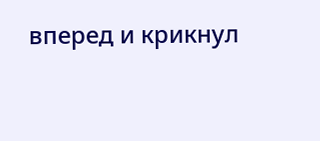вперед и крикнул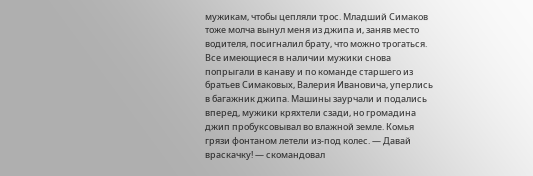мужикам, чтобы цепляли трос. Младший Симаков тоже молча вынул меня из джипа и, заняв место водителя, посигналил брату, что можно трогаться. Все имеющиеся в наличии мужики снова попрыгали в канаву и по команде старшего из братьев Симаковых, Валерия Ивановича, уперлись в багажник джипа. Машины заурчали и подались вперед, мужики кряхтели сзади, но громадина джип пробуксовывал во влажной земле. Комья грязи фонтаном летели из-под колес. — Давай враскачку! — скомандовал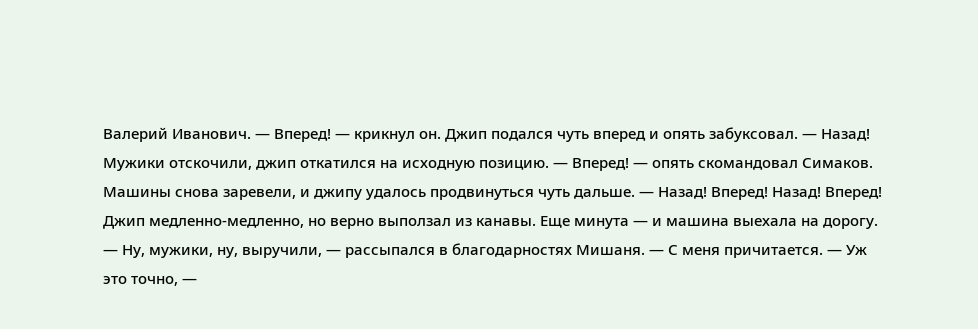Валерий Иванович. — Вперед! — крикнул он. Джип подался чуть вперед и опять забуксовал. — Назад! Мужики отскочили, джип откатился на исходную позицию. — Вперед! — опять скомандовал Симаков. Машины снова заревели, и джипу удалось продвинуться чуть дальше. — Назад! Вперед! Назад! Вперед! Джип медленно-медленно, но верно выползал из канавы. Еще минута — и машина выехала на дорогу. — Ну, мужики, ну, выручили, — рассыпался в благодарностях Мишаня. — С меня причитается. — Уж это точно, —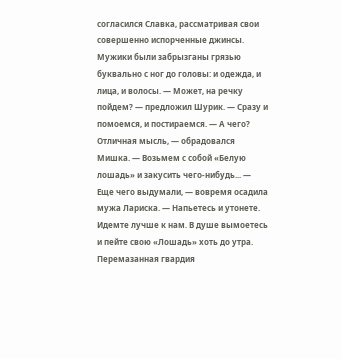согласился Славка, рассматривая свои совершенно испорченные джинсы. Мужики были забрызганы грязью буквально с ног до головы: и одежда, и лица, и волосы. — Может, на речку пойдем? — предложил Шурик. — Сразу и помоемся, и постираемся. — А чего? Отличная мысль, — обрадовался Мишка. — Возьмем с собой «Белую лошадь» и закусить чего-нибудь... — Еще чего выдумали, — вовремя осадила мужа Лариска. — Напьетесь и утонете. Идемте лучше к нам. В душе вымоетесь и пейте свою «Лошадь» хоть до утра. Перемазанная гвардия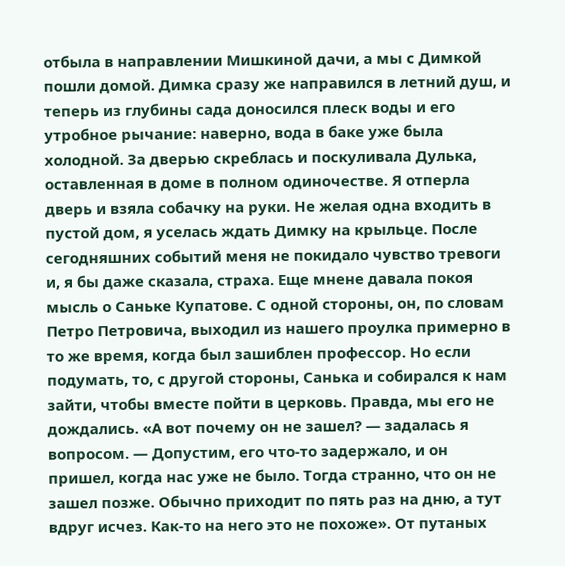отбыла в направлении Мишкиной дачи, а мы с Димкой пошли домой. Димка сразу же направился в летний душ, и теперь из глубины сада доносился плеск воды и его утробное рычание: наверно, вода в баке уже была холодной. За дверью скреблась и поскуливала Дулька, оставленная в доме в полном одиночестве. Я отперла дверь и взяла собачку на руки. Не желая одна входить в пустой дом, я уселась ждать Димку на крыльце. После сегодняшних событий меня не покидало чувство тревоги и, я бы даже сказала, страха. Еще мнене давала покоя мысль о Саньке Купатове. С одной стороны, он, по словам Петро Петровича, выходил из нашего проулка примерно в то же время, когда был зашиблен профессор. Но если подумать, то, с другой стороны, Санька и собирался к нам зайти, чтобы вместе пойти в церковь. Правда, мы его не дождались. «А вот почему он не зашел? — задалась я вопросом. — Допустим, его что-то задержало, и он пришел, когда нас уже не было. Тогда странно, что он не зашел позже. Обычно приходит по пять раз на дню, а тут вдруг исчез. Как-то на него это не похоже». От путаных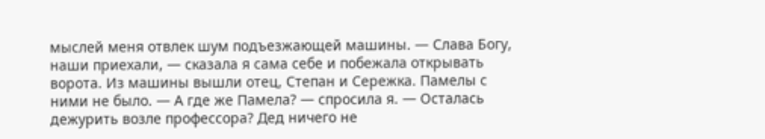мыслей меня отвлек шум подъезжающей машины. — Слава Богу, наши приехали, — сказала я сама себе и побежала открывать ворота. Из машины вышли отец, Степан и Сережка. Памелы с ними не было. — А где же Памела? — спросила я. — Осталась дежурить возле профессора? Дед ничего не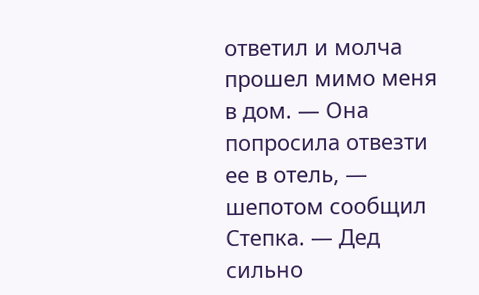ответил и молча прошел мимо меня в дом. — Она попросила отвезти ее в отель, — шепотом сообщил Степка. — Дед сильно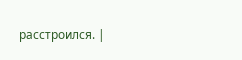расстроился. |